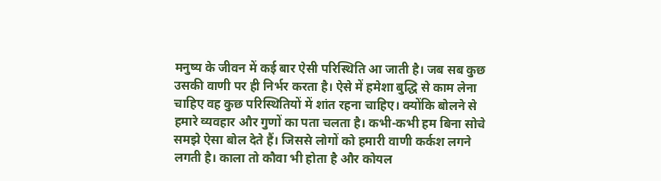मनुष्य के जीवन में कई बार ऐसी परिस्थिति आ जाती है। जब सब कुछ उसकी वाणी पर ही निर्भर करता है। ऐसे में हमेशा बुद्धि से काम लेना चाहिए वह कुछ परिस्थितियों में शांत रहना चाहिए। क्योंकि बोलने से हमारे व्यवहार और गुणों का पता चलता है। कभी-कभी हम बिना सोचे समझे ऐसा बोल देते हैं। जिससे लोगों को हमारी वाणी कर्कश लगने लगती है। काला तो कौवा भी होता है और कोयल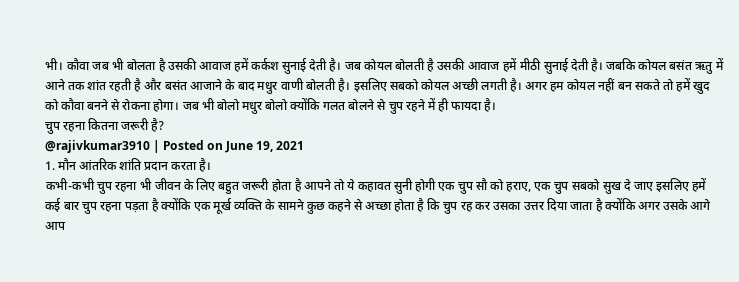भी। कौवा जब भी बोलता है उसकी आवाज हमें कर्कश सुनाई देती है। जब कोयल बोलती है उसकी आवाज हमें मीठी सुनाई देती है। जबकि कोयल बसंत ऋतु में
आने तक शांत रहती है और बसंत आजाने के बाद मधुर वाणी बोलती है। इसलिए सबको कोयल अच्छी लगती है। अगर हम कोयल नहीं बन सकते तो हमें खुद को कौवा बनने से रोकना होगा। जब भी बोलो मधुर बोलो क्योंकि गलत बोलने से चुप रहने में ही फायदा है।
चुप रहना कितना जरूरी है?
@rajivkumar3910 | Posted on June 19, 2021
1. मौन आंतरिक शांति प्रदान करता है।
कभी-कभी चुप रहना भी जीवन के लिए बहुत जरूरी होता है आपने तो ये कहावत सुनी होगी एक चुप सौ को हराए, एक चुप सबको सुख दे जाए इसलिए हमें कई बार चुप रहना पड़ता है क्योंकि एक मूर्ख व्यक्ति के सामने कुछ कहने से अच्छा होता है कि चुप रह कर उसका उत्तर दिया जाता है क्योंकि अगर उसके आगे आप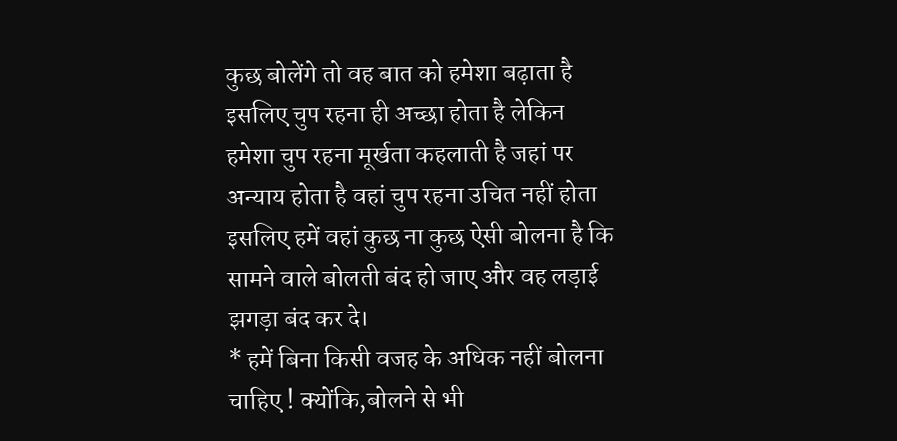कुछ बोलेंगे तो वह बात को हमेशा बढ़ाता है इसलिए चुप रहना ही अच्छा होता है लेकिन हमेशा चुप रहना मूर्खता कहलाती है जहां पर अन्याय होता है वहां चुप रहना उचित नहीं होता इसलिए हमें वहां कुछ ना कुछ ऐसी बोलना है कि सामने वाले बोलती बंद हो जाए और वह लड़ाई झगड़ा बंद कर दे।
* हमें बिना किसी वजह के अधिक नहीं बोलना चाहिए ! क्योंकि,बोलने से भी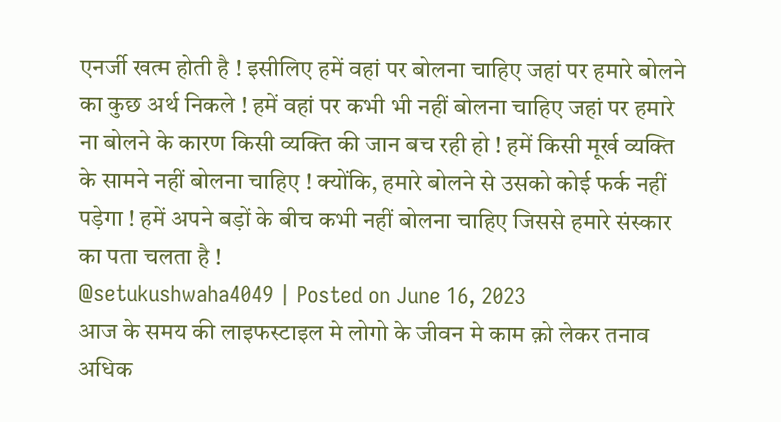एनर्जी खत्म होती है ! इसीलिए हमें वहां पर बोलना चाहिए जहां पर हमारे बोलने का कुछ अर्थ निकले ! हमें वहां पर कभी भी नहीं बोलना चाहिए जहां पर हमारे ना बोलने के कारण किसी व्यक्ति की जान बच रही हो ! हमें किसी मूर्ख व्यक्ति के सामने नहीं बोलना चाहिए ! क्योंकि, हमारे बोलने से उसको कोई फर्क नहीं पड़ेगा ! हमें अपने बड़ों के बीच कभी नहीं बोलना चाहिए जिससे हमारे संस्कार का पता चलता है !
@setukushwaha4049 | Posted on June 16, 2023
आज के समय की लाइफस्टाइल मे लोगो के जीवन मे काम क़ो लेकर तनाव अधिक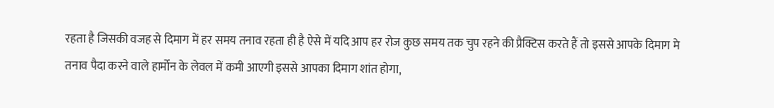रहता है जिसकी वजह से दिमाग में हर समय तनाव रहता ही है ऐसे में यदि आप हर रोज कुछ समय तक चुप रहने की प्रैक्टिस करते हैं तो इससे आपके दिमाग मे तनाव पैदा करने वाले हार्मोन के लेवल में कमी आएगी इससे आपका दिमाग शांत होगा,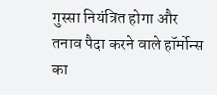गुस्सा नियंत्रित होगा और तनाव पैदा करने वाले हॉर्मोन्स का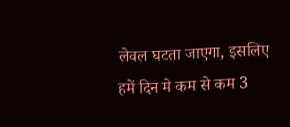लेवल घटता जाएगा, इसलिए हमें दिन मे कम से कम 3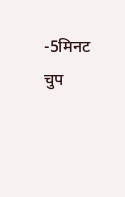-5मिनट चुप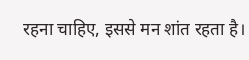रहना चाहिए, इससे मन शांत रहता है।